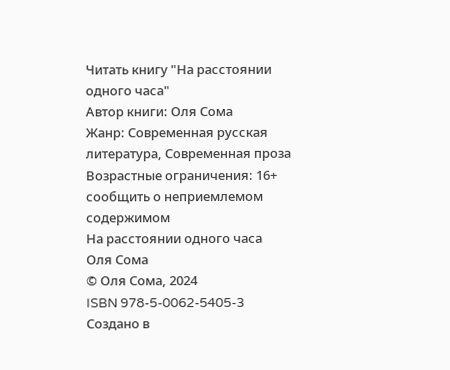Читать книгу "На расстоянии одного часа"
Автор книги: Оля Сома
Жанр: Современная русская литература, Современная проза
Возрастные ограничения: 16+
сообщить о неприемлемом содержимом
На расстоянии одного часа
Оля Сома
© Оля Сома, 2024
ISBN 978-5-0062-5405-3
Создано в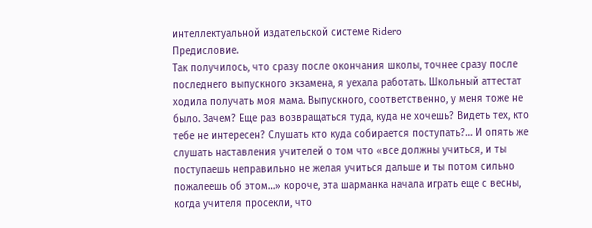интеллектуальной издательской системе Ridero
Предисловие.
Так получилось, что сразу после окончания школы, точнее сразу после последнего выпускного экзамена, я уехала работать. Школьный аттестат ходила получать моя мама. Выпускного, соответственно, у меня тоже не было. Зачем? Еще раз возвращаться туда, куда не хочешь? Видеть тех, кто тебе не интересен? Слушать кто куда собирается поступать?… И опять же слушать наставления учителей о том что «все должны учиться, и ты поступаешь неправильно не желая учиться дальше и ты потом сильно пожалеешь об этом…» короче, эта шарманка начала играть еще с весны, когда учителя просекли, что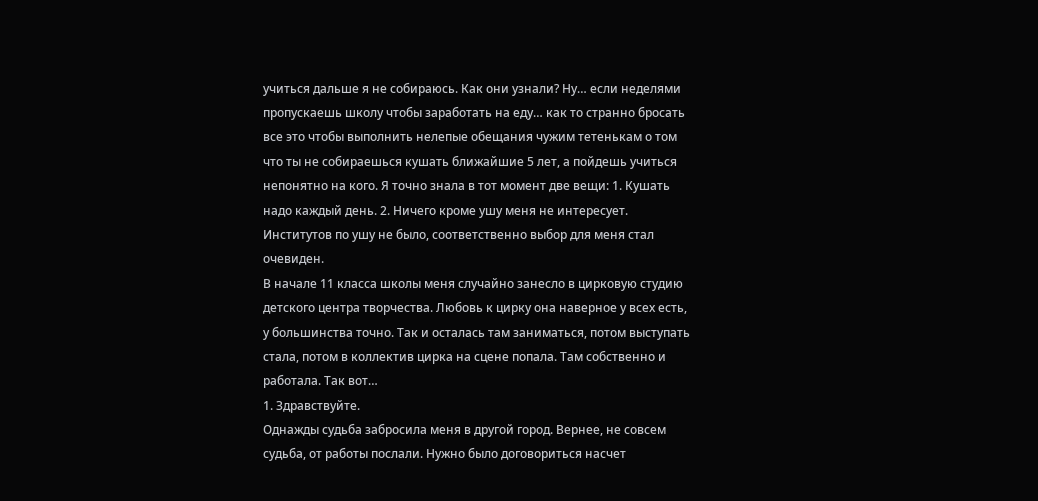учиться дальше я не собираюсь. Как они узнали? Ну… если неделями пропускаешь школу чтобы заработать на еду… как то странно бросать все это чтобы выполнить нелепые обещания чужим тетенькам о том что ты не собираешься кушать ближайшие 5 лет, а пойдешь учиться непонятно на кого. Я точно знала в тот момент две вещи: 1. Кушать надо каждый день. 2. Ничего кроме ушу меня не интересует. Институтов по ушу не было, соответственно выбор для меня стал очевиден.
В начале 11 класса школы меня случайно занесло в цирковую студию детского центра творчества. Любовь к цирку она наверное у всех есть, у большинства точно. Так и осталась там заниматься, потом выступать стала, потом в коллектив цирка на сцене попала. Там собственно и работала. Так вот…
1. Здравствуйте.
Однажды судьба забросила меня в другой город. Вернее, не совсем судьба, от работы послали. Нужно было договориться насчет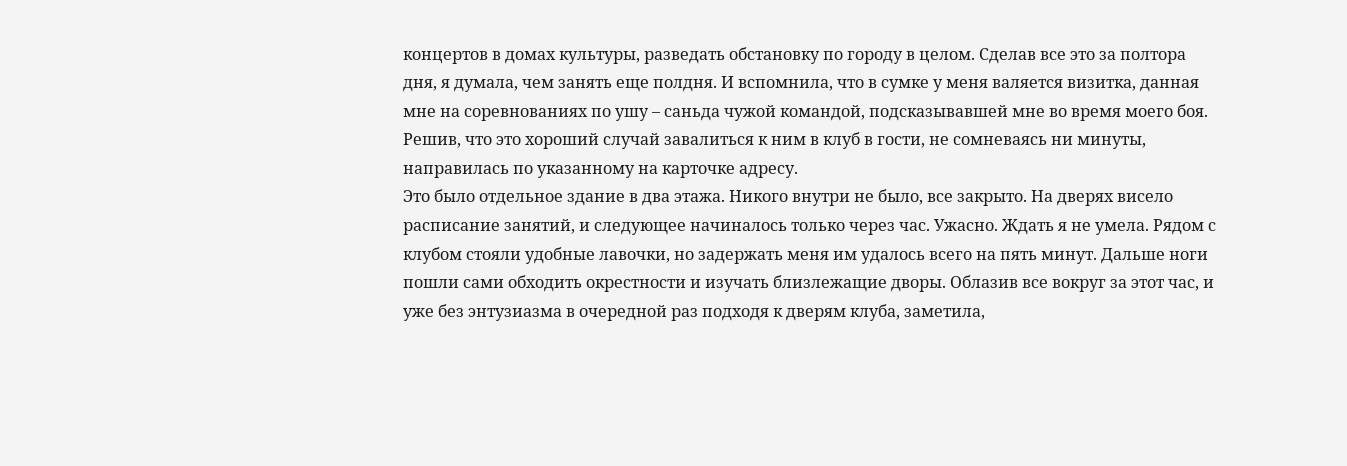концертов в домах культуры, разведать обстановку по городу в целом. Сделав все это за полтора дня, я думала, чем занять еще полдня. И вспомнила, что в сумке у меня валяется визитка, данная мне на соревнованиях по ушу – саньда чужой командой, подсказывавшей мне во время моего боя. Решив, что это хороший случай завалиться к ним в клуб в гости, не сомневаясь ни минуты, направилась по указанному на карточке адресу.
Это было отдельное здание в два этажа. Никого внутри не было, все закрыто. На дверях висело расписание занятий, и следующее начиналось только через час. Ужасно. Ждать я не умела. Рядом с клубом стояли удобные лавочки, но задержать меня им удалось всего на пять минут. Дальше ноги пошли сами обходить окрестности и изучать близлежащие дворы. Облазив все вокруг за этот час, и уже без энтузиазма в очередной раз подходя к дверям клуба, заметила,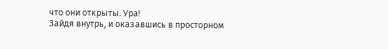что они открыты. Ура!
Зайдя внутрь, и оказавшись в просторном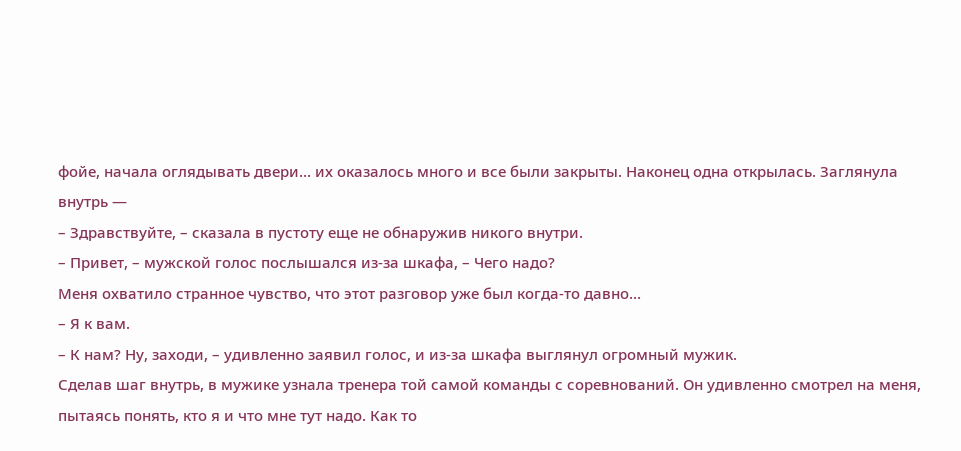фойе, начала оглядывать двери… их оказалось много и все были закрыты. Наконец одна открылась. Заглянула внутрь —
– Здравствуйте, – сказала в пустоту еще не обнаружив никого внутри.
– Привет, – мужской голос послышался из-за шкафа, – Чего надо?
Меня охватило странное чувство, что этот разговор уже был когда-то давно…
– Я к вам.
– К нам? Ну, заходи, – удивленно заявил голос, и из-за шкафа выглянул огромный мужик.
Сделав шаг внутрь, в мужике узнала тренера той самой команды с соревнований. Он удивленно смотрел на меня, пытаясь понять, кто я и что мне тут надо. Как то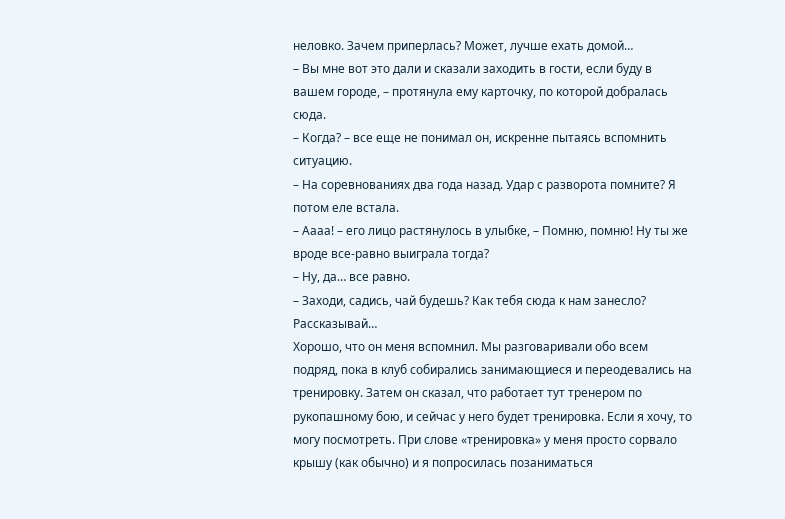неловко. Зачем приперлась? Может, лучше ехать домой…
– Вы мне вот это дали и сказали заходить в гости, если буду в вашем городе, – протянула ему карточку, по которой добралась сюда.
– Когда? – все еще не понимал он, искренне пытаясь вспомнить ситуацию.
– На соревнованиях два года назад. Удар с разворота помните? Я потом еле встала.
– Аааа! – его лицо растянулось в улыбке, – Помню, помню! Ну ты же вроде все-равно выиграла тогда?
– Ну, да… все равно.
– Заходи, садись, чай будешь? Как тебя сюда к нам занесло? Рассказывай…
Хорошо, что он меня вспомнил. Мы разговаривали обо всем подряд, пока в клуб собирались занимающиеся и переодевались на тренировку. Затем он сказал, что работает тут тренером по рукопашному бою, и сейчас у него будет тренировка. Если я хочу, то могу посмотреть. При слове «тренировка» у меня просто сорвало крышу (как обычно) и я попросилась позаниматься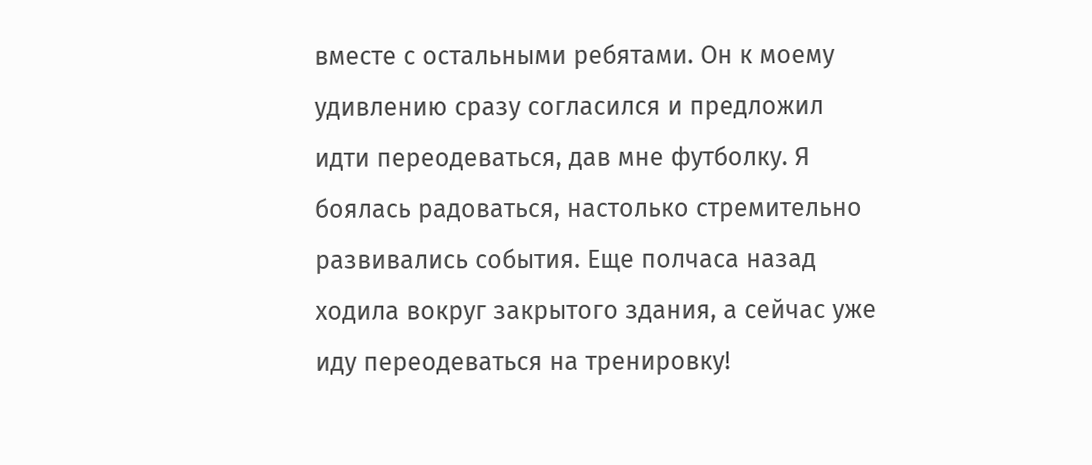вместе с остальными ребятами. Он к моему удивлению сразу согласился и предложил идти переодеваться, дав мне футболку. Я боялась радоваться, настолько стремительно развивались события. Еще полчаса назад ходила вокруг закрытого здания, а сейчас уже иду переодеваться на тренировку!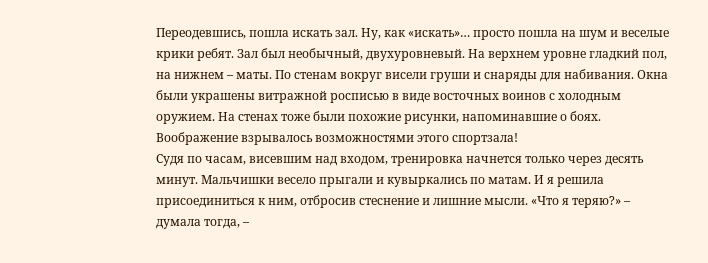Переодевшись, пошла искать зал. Ну, как «искать»… просто пошла на шум и веселые крики ребят. Зал был необычный, двухуровневый. На верхнем уровне гладкий пол, на нижнем – маты. По стенам вокруг висели груши и снаряды для набивания. Окна были украшены витражной росписью в виде восточных воинов с холодным оружием. На стенах тоже были похожие рисунки, напоминавшие о боях. Воображение взрывалось возможностями этого спортзала!
Судя по часам, висевшим над входом, тренировка начнется только через десять минут. Мальчишки весело прыгали и кувыркались по матам. И я решила присоединиться к ним, отбросив стеснение и лишние мысли. «Что я теряю?» – думала тогда, –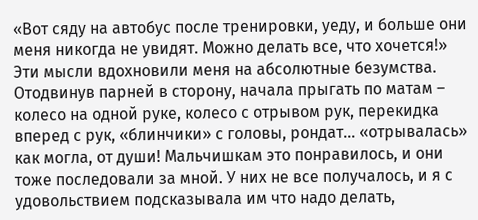«Вот сяду на автобус после тренировки, уеду, и больше они меня никогда не увидят. Можно делать все, что хочется!» Эти мысли вдохновили меня на абсолютные безумства. Отодвинув парней в сторону, начала прыгать по матам – колесо на одной руке, колесо с отрывом рук, перекидка вперед с рук, «блинчики» с головы, рондат… «отрывалась» как могла, от души! Мальчишкам это понравилось, и они тоже последовали за мной. У них не все получалось, и я с удовольствием подсказывала им что надо делать,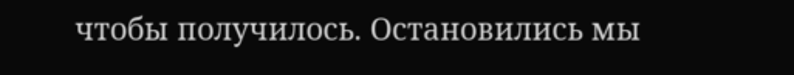чтобы получилось. Остановились мы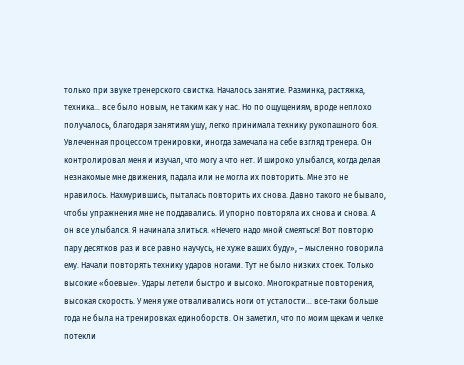только при звуке тренерского свистка. Началось занятие. Разминка, растяжка, техника… все было новым, не таким как у нас. Но по ощущениям, вроде неплохо получалось, благодаря занятиям ушу, легко принимала технику рукопашного боя. Увлеченная процессом тренировки, иногда замечала на себе взгляд тренера. Он контролировал меня и изучал, что могу а что нет. И широко улыбался, когда делая незнакомые мне движения, падала или не могла их повторить. Мне это не нравилось. Нахмурившись, пыталась повторить их снова. Давно такого не бывало, чтобы упражнения мне не поддавались. И упорно повторяла их снова и снова. А он все улыбался. Я начинала злиться. «Нечего надо мной смеяться! Вот повторю пару десятков раз и все равно научусь, не хуже ваших буду», – мысленно говорила ему. Начали повторять технику ударов ногами. Тут не было низких стоек. Только высокие «боевые». Удары летели быстро и высоко. Многократные повторения, высокая скорость. У меня уже отваливались ноги от усталости… все-таки больше года не была на тренировках единоборств. Он заметил, что по моим щекам и челке потекли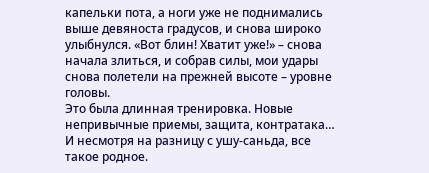капельки пота, а ноги уже не поднимались выше девяноста градусов, и снова широко улыбнулся. «Вот блин! Хватит уже!» – снова начала злиться, и собрав силы, мои удары снова полетели на прежней высоте – уровне головы.
Это была длинная тренировка. Новые непривычные приемы, защита, контратака… И несмотря на разницу с ушу-саньда, все такое родное.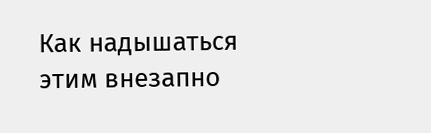Как надышаться этим внезапно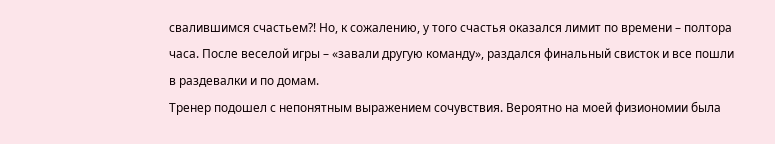свалившимся счастьем?! Но, к сожалению, у того счастья оказался лимит по времени – полтора часа. После веселой игры – «завали другую команду», раздался финальный свисток и все пошли в раздевалки и по домам.
Тренер подошел с непонятным выражением сочувствия. Вероятно на моей физиономии была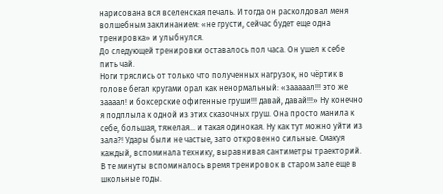нарисована вся вселенская печаль. И тогда он расколдовал меня волшебным заклинанием: «не грусти, сейчас будет еще одна тренировка» и улыбнулся.
До следующей тренировки оставалось пол часа. Он ушел к себе пить чай.
Ноги тряслись от только что полученных нагрузок, но чёртик в голове бегал кругами орал как ненормальный: «зааааал!!! это же заааал! и боксерские офигенные груши!!! давай, давай!!!» Ну конечно я подплыла к одной из этих сказочных груш. Она просто манила к себе, большая, тяжелая… и такая одинокая. Ну как тут можно уйти из зала?! Удары были не частые, зато откровенно сильные. Смакуя каждый, вспоминала технику, выравнивая сантиметры траекторий. В те минуты вспоминалось время тренировок в старом зале еще в школьные годы.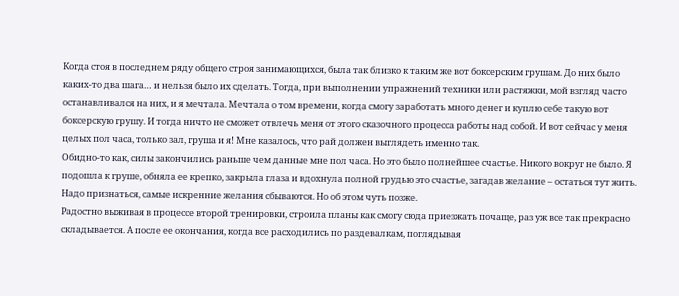Когда стоя в последнем ряду общего строя занимающихся, была так близко к таким же вот боксерским грушам. До них было каких-то два шага… и нельзя было их сделать. Тогда, при выполнении упражнений техники или растяжки, мой взгляд часто останавливался на них, и я мечтала. Мечтала о том времени, когда смогу заработать много денег и куплю себе такую вот боксерскую грушу. И тогда ничто не сможет отвлечь меня от этого сказочного процесса работы над собой. И вот сейчас у меня целых пол часа, только зал, груша и я! Мне казалось, что рай должен выглядеть именно так.
Обидно-то как, силы закончились раньше чем данные мне пол часа. Но это было полнейшее счастье. Никого вокруг не было. Я подошла к груше, обняла ее крепко, закрыла глаза и вдохнула полной грудью это счастье, загадав желание – остаться тут жить. Надо признаться, самые искренние желания сбываются. Но об этом чуть позже.
Радостно выживая в процессе второй тренировки, строила планы как смогу сюда приезжать почаще, раз уж все так прекрасно складывается. А после ее окончания, когда все расходились по раздевалкам, поглядывая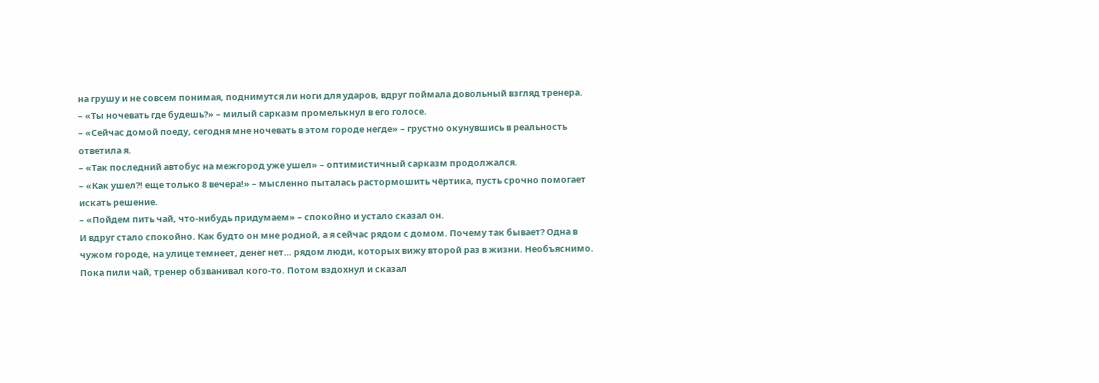на грушу и не совсем понимая, поднимутся ли ноги для ударов, вдруг поймала довольный взгляд тренера.
– «Ты ночевать где будешь?» – милый сарказм промелькнул в его голосе.
– «Сейчас домой поеду, сегодня мне ночевать в этом городе негде» – грустно окунувшись в реальность ответила я.
– «Так последний автобус на межгород уже ушел» – оптимистичный сарказм продолжался.
– «Как ушел?! еще только 8 вечера!» – мысленно пыталась растормошить чёртика, пусть срочно помогает искать решение.
– «Пойдем пить чай, что-нибудь придумаем» – спокойно и устало сказал он.
И вдруг стало спокойно. Как будто он мне родной, а я сейчас рядом с домом. Почему так бывает? Одна в чужом городе, на улице темнеет, денег нет… рядом люди, которых вижу второй раз в жизни. Необъяснимо.
Пока пили чай, тренер обзванивал кого-то. Потом вздохнул и сказал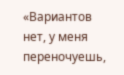«Вариантов нет, у меня переночуешь,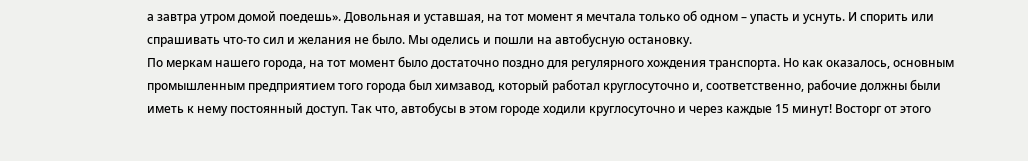а завтра утром домой поедешь». Довольная и уставшая, на тот момент я мечтала только об одном – упасть и уснуть. И спорить или спрашивать что-то сил и желания не было. Мы оделись и пошли на автобусную остановку.
По меркам нашего города, на тот момент было достаточно поздно для регулярного хождения транспорта. Но как оказалось, основным промышленным предприятием того города был химзавод, который работал круглосуточно и, соответственно, рабочие должны были иметь к нему постоянный доступ. Так что, автобусы в этом городе ходили круглосуточно и через каждые 15 минут! Восторг от этого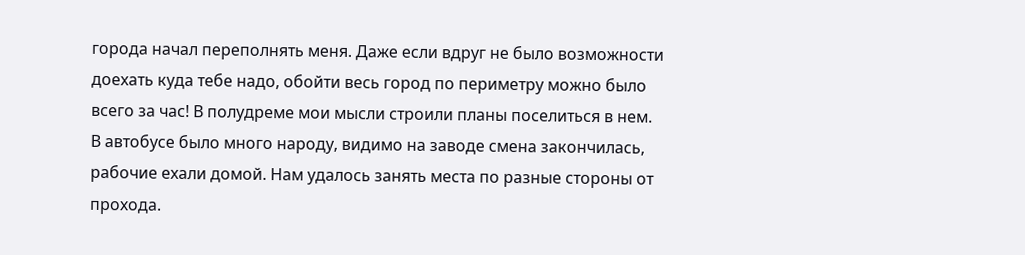города начал переполнять меня. Даже если вдруг не было возможности доехать куда тебе надо, обойти весь город по периметру можно было всего за час! В полудреме мои мысли строили планы поселиться в нем.
В автобусе было много народу, видимо на заводе смена закончилась, рабочие ехали домой. Нам удалось занять места по разные стороны от прохода.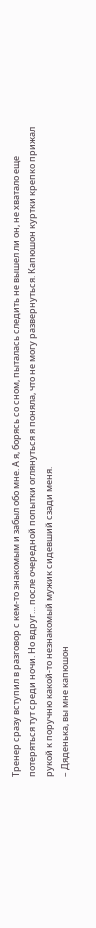Тренер сразу вступил в разговор с кем-то знакомым и забыл обо мне. А я, борясь со сном, пыталась следить не вышел ли он, не хватало еще потеряться тут среди ночи. Но вдруг… после очередной попытки оглянуться я поняла, что не могу развернуться. Капюшон куртки крепко прижал рукой к поручню какой-то незнакомый мужик сидевший сзади меня.
– Дяденька, вы мне капюшон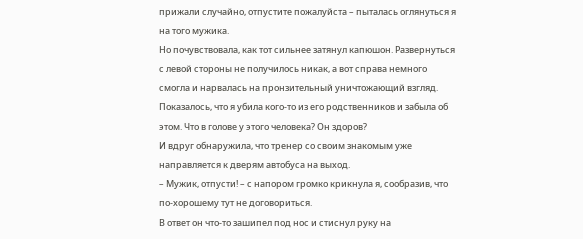прижали случайно, отпустите пожалуйста – пыталась оглянуться я на того мужика.
Но почувствовала, как тот сильнее затянул капюшон. Развернуться с левой стороны не получилось никак, а вот справа немного смогла и нарвалась на пронзительный уничтожающий взгляд. Показалось, что я убила кого-то из его родственников и забыла об этом. Что в голове у этого человека? Он здоров?
И вдруг обнаружила, что тренер со своим знакомым уже направляется к дверям автобуса на выход.
– Мужик, отпусти! – с напором громко крикнула я, сообразив, что по-хорошему тут не договориться.
В ответ он что-то зашипел под нос и стиснул руку на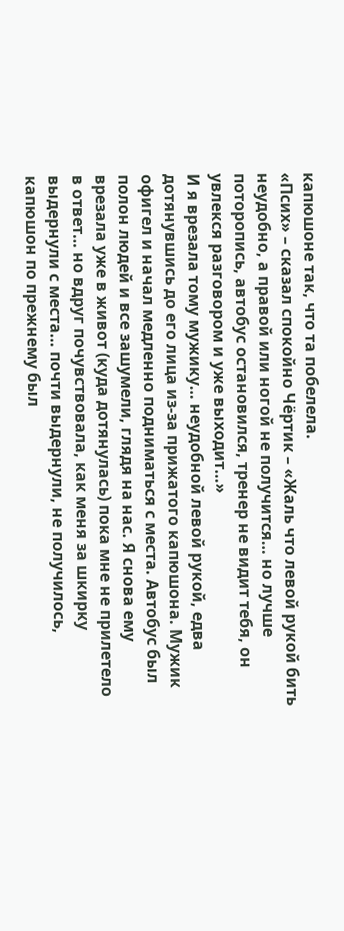капюшоне так, что та побелела.
«Псих» – сказал спокойно Чёртик – «Жаль что левой рукой бить неудобно, а правой или ногой не получится… но лучше поторопись, автобус остановился, тренер не видит тебя, он увлекся разговором и уже выходит…»
И я врезала тому мужику… неудобной левой рукой, едва дотянувшись до его лица из-за прижатого капюшона. Мужик офигел и начал медленно подниматься с места. Автобус был полон людей и все зашумели, глядя на нас. Я снова ему врезала уже в живот (куда дотянулась) пока мне не прилетело в ответ… но вдруг почувствовала, как меня за шкирку выдернули с места… почти выдернули, не получилось, капюшон по прежнему был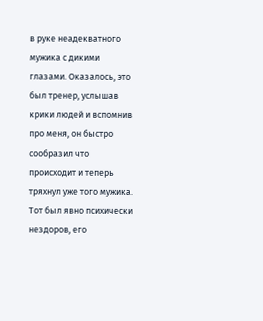в руке неадекватного мужика с дикими глазами. Оказалось, это был тренер, услышав крики людей и вспомнив про меня, он быстро сообразил что происходит и теперь тряхнул уже того мужика. Тот был явно психически нездоров, его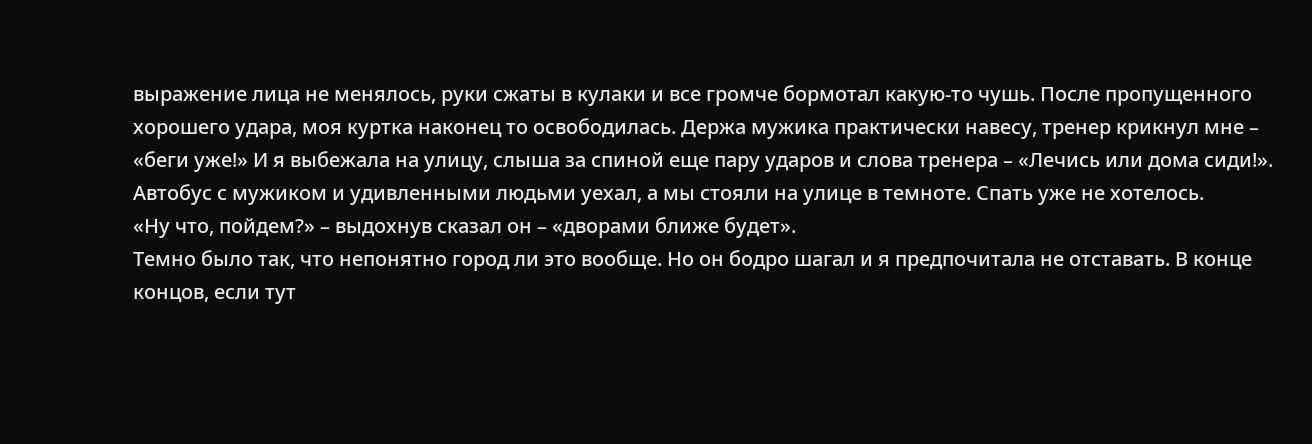выражение лица не менялось, руки сжаты в кулаки и все громче бормотал какую-то чушь. После пропущенного хорошего удара, моя куртка наконец то освободилась. Держа мужика практически навесу, тренер крикнул мне – «беги уже!» И я выбежала на улицу, слыша за спиной еще пару ударов и слова тренера – «Лечись или дома сиди!». Автобус с мужиком и удивленными людьми уехал, а мы стояли на улице в темноте. Спать уже не хотелось.
«Ну что, пойдем?» – выдохнув сказал он – «дворами ближе будет».
Темно было так, что непонятно город ли это вообще. Но он бодро шагал и я предпочитала не отставать. В конце концов, если тут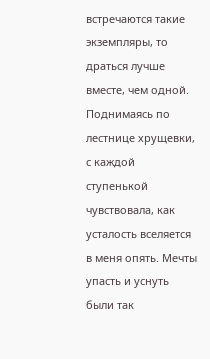встречаются такие экземпляры, то драться лучше вместе, чем одной.
Поднимаясь по лестнице хрущевки, с каждой ступенькой чувствовала, как усталость вселяется в меня опять. Мечты упасть и уснуть были так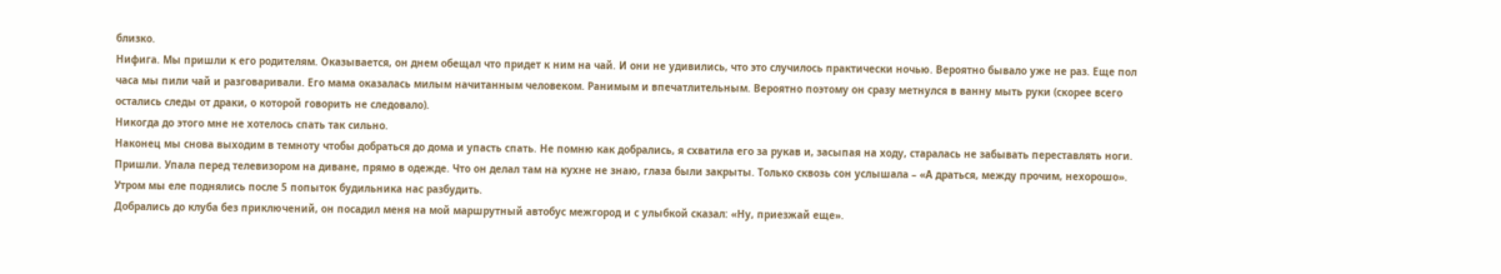близко.
Нифига. Мы пришли к его родителям. Оказывается, он днем обещал что придет к ним на чай. И они не удивились, что это случилось практически ночью. Вероятно бывало уже не раз. Еще пол часа мы пили чай и разговаривали. Его мама оказалась милым начитанным человеком. Ранимым и впечатлительным. Вероятно поэтому он сразу метнулся в ванну мыть руки (скорее всего остались следы от драки, о которой говорить не следовало).
Никогда до этого мне не хотелось спать так сильно.
Наконец мы снова выходим в темноту чтобы добраться до дома и упасть спать. Не помню как добрались, я схватила его за рукав и, засыпая на ходу, старалась не забывать переставлять ноги.
Пришли. Упала перед телевизором на диване, прямо в одежде. Что он делал там на кухне не знаю, глаза были закрыты. Только сквозь сон услышала – «А драться, между прочим, нехорошо».
Утром мы еле поднялись после 5 попыток будильника нас разбудить.
Добрались до клуба без приключений, он посадил меня на мой маршрутный автобус межгород и с улыбкой сказал: «Ну, приезжай еще».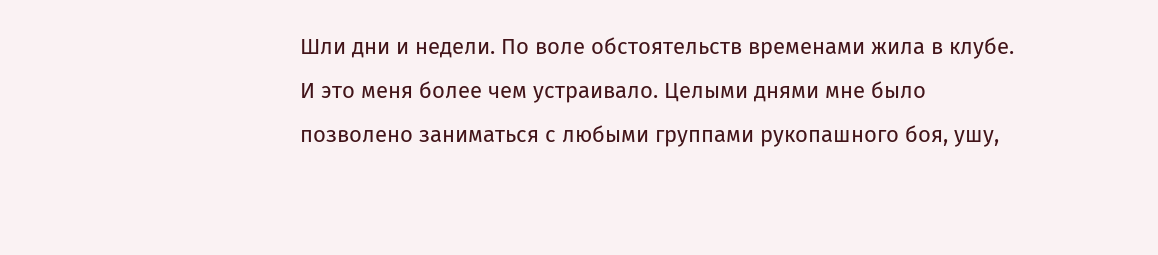Шли дни и недели. По воле обстоятельств временами жила в клубе. И это меня более чем устраивало. Целыми днями мне было позволено заниматься с любыми группами рукопашного боя, ушу,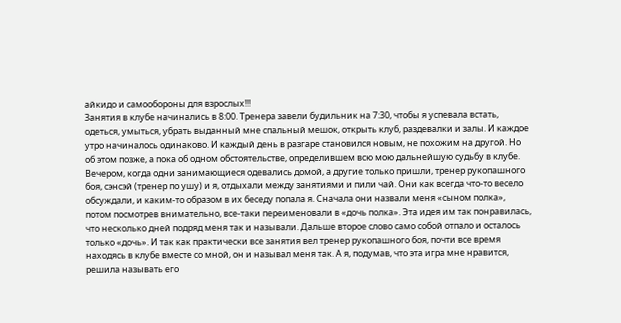айкидо и самообороны для взрослых!!!
Занятия в клубе начинались в 8:00. Тренера завели будильник на 7:30, чтобы я успевала встать, одеться, умыться, убрать выданный мне спальный мешок, открыть клуб, раздевалки и залы. И каждое утро начиналось одинаково. И каждый день в разгаре становился новым, не похожим на другой. Но об этом позже, а пока об одном обстоятельстве, определившем всю мою дальнейшую судьбу в клубе.
Вечером, когда одни занимающиеся одевались домой, а другие только пришли, тренер рукопашного боя, сэнсэй (тренер по ушу) и я, отдыхали между занятиями и пили чай. Они как всегда что-то весело обсуждали, и каким-то образом в их беседу попала я. Сначала они назвали меня «сыном полка», потом посмотрев внимательно, все-таки переименовали в «дочь полка». Эта идея им так понравилась, что несколько дней подряд меня так и называли. Дальше второе слово само собой отпало и осталось только «дочь». И так как практически все занятия вел тренер рукопашного боя, почти все время находясь в клубе вместе со мной, он и называл меня так. А я, подумав, что эта игра мне нравится, решила называть его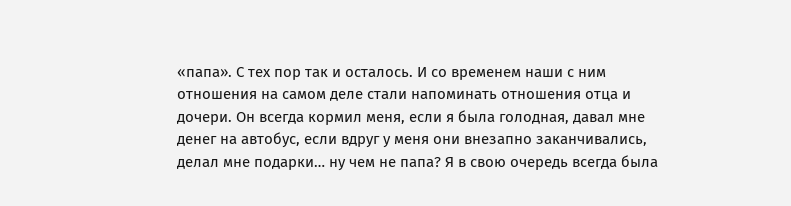«папа». С тех пор так и осталось. И со временем наши с ним отношения на самом деле стали напоминать отношения отца и дочери. Он всегда кормил меня, если я была голодная, давал мне денег на автобус, если вдруг у меня они внезапно заканчивались, делал мне подарки… ну чем не папа? Я в свою очередь всегда была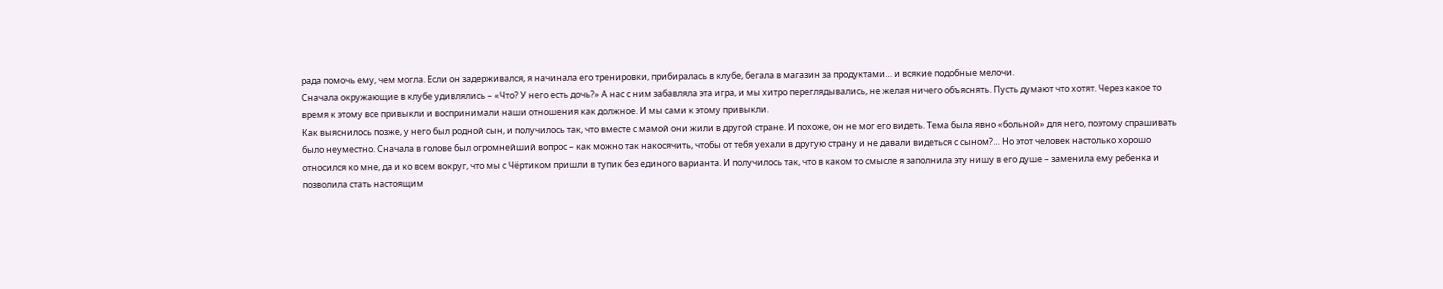рада помочь ему, чем могла. Если он задерживался, я начинала его тренировки, прибиралась в клубе, бегала в магазин за продуктами… и всякие подобные мелочи.
Сначала окружающие в клубе удивлялись – «Что? У него есть дочь?» А нас с ним забавляла эта игра, и мы хитро переглядывались, не желая ничего объяснять. Пусть думают что хотят. Через какое то время к этому все привыкли и воспринимали наши отношения как должное. И мы сами к этому привыкли.
Как выяснилось позже, у него был родной сын, и получилось так, что вместе с мамой они жили в другой стране. И похоже, он не мог его видеть. Тема была явно «больной» для него, поэтому спрашивать было неуместно. Сначала в голове был огромнейший вопрос – как можно так накосячить, чтобы от тебя уехали в другую страну и не давали видеться с сыном?… Но этот человек настолько хорошо относился ко мне, да и ко всем вокруг, что мы с Чёртиком пришли в тупик без единого варианта. И получилось так, что в каком то смысле я заполнила эту нишу в его душе – заменила ему ребенка и позволила стать настоящим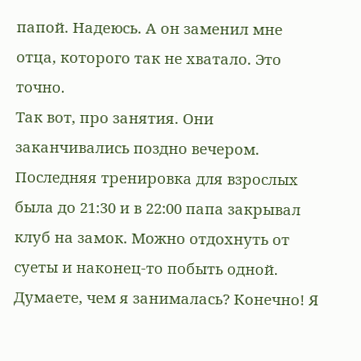папой. Надеюсь. А он заменил мне отца, которого так не хватало. Это точно.
Так вот, про занятия. Они заканчивались поздно вечером. Последняя тренировка для взрослых была до 21:30 и в 22:00 папа закрывал клуб на замок. Можно отдохнуть от суеты и наконец-то побыть одной. Думаете, чем я занималась? Конечно! Я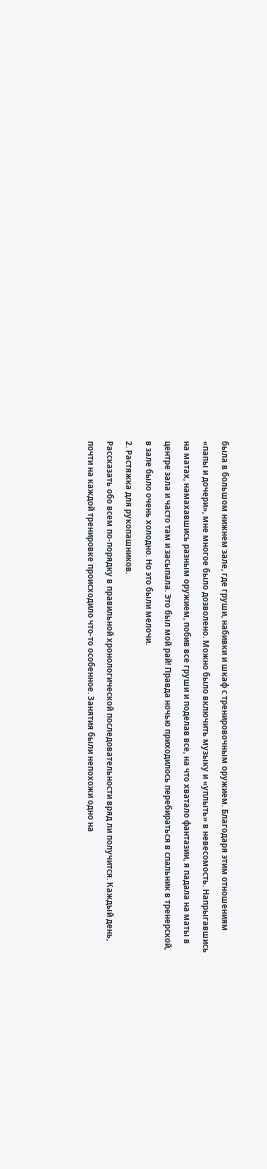была в большом нижнем зале, где груши, набивки и шкаф с тренировочным оружием. Благодаря этим отношениям «папы и дочери», мне многое было дозволено. Можно было включить музыку и «уплыть» в невесомость. Напрыгавшись на матах, намахавшись разным оружием, побив все груши и поделав все, на что хватало фантазии, я падала на маты в центре зала и часто там и засыпала. Это был мой рай! Правда ночью приходилось перебираться в спальник в тренерской, в зале было очень холодно. Но это были мелочи.
2. Растяжка для рукопашников.
Рассказать обо всем по-порядку в правильной хронологической последовательности вряд ли получится. Каждый день, почти на каждой тренировке происходило что-то особенное. Занятия были непохожи одно на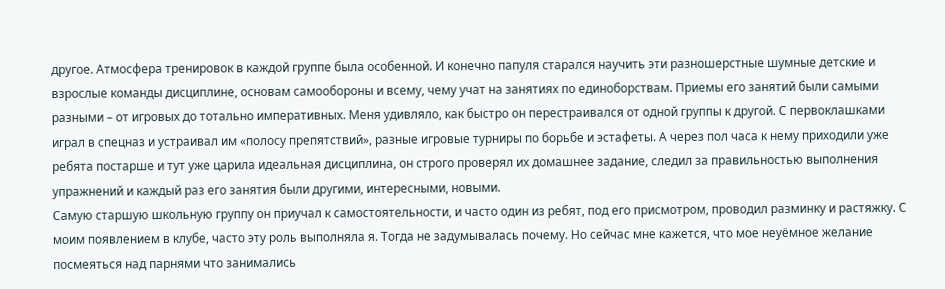другое. Атмосфера тренировок в каждой группе была особенной. И конечно папуля старался научить эти разношерстные шумные детские и взрослые команды дисциплине, основам самообороны и всему, чему учат на занятиях по единоборствам. Приемы его занятий были самыми разными – от игровых до тотально императивных. Меня удивляло, как быстро он перестраивался от одной группы к другой. С первоклашками играл в спецназ и устраивал им «полосу препятствий», разные игровые турниры по борьбе и эстафеты. А через пол часа к нему приходили уже ребята постарше и тут уже царила идеальная дисциплина, он строго проверял их домашнее задание, следил за правильностью выполнения упражнений и каждый раз его занятия были другими, интересными, новыми.
Самую старшую школьную группу он приучал к самостоятельности, и часто один из ребят, под его присмотром, проводил разминку и растяжку. С моим появлением в клубе, часто эту роль выполняла я. Тогда не задумывалась почему. Но сейчас мне кажется, что мое неуёмное желание посмеяться над парнями что занимались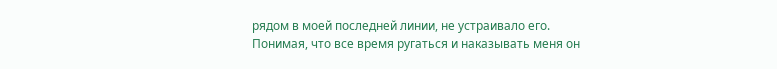рядом в моей последней линии, не устраивало его. Понимая, что все время ругаться и наказывать меня он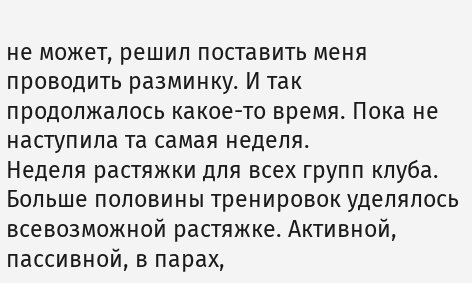не может, решил поставить меня проводить разминку. И так продолжалось какое-то время. Пока не наступила та самая неделя.
Неделя растяжки для всех групп клуба. Больше половины тренировок уделялось всевозможной растяжке. Активной, пассивной, в парах,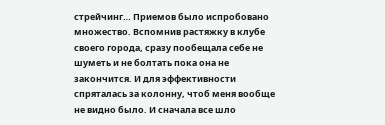стрейчинг… Приемов было испробовано множество. Вспомнив растяжку в клубе своего города, сразу пообещала себе не шуметь и не болтать пока она не закончится. И для эффективности спряталась за колонну, чтоб меня вообще не видно было. И сначала все шло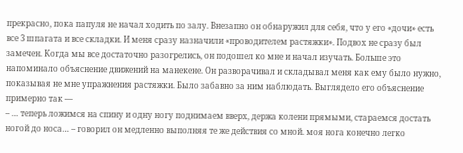прекрасно, пока папуля не начал ходить по залу. Внезапно он обнаружил для себя, что у его «дочи» есть все 3 шпагата и все складки. И меня сразу назначили «проводителем растяжки». Подвох не сразу был замечен. Когда мы все достаточно разогрелись, он подошел ко мне и начал изучать. Больше это напоминало объяснение движений на манекене. Он разворачивал и складывал меня как ему было нужно, показывая не мне упражнения растяжки. Было забавно за ним наблюдать. Выглядело его объяснение примерно так —
– … теперь ложимся на спину и одну ногу поднимаем вверх, держа колени прямыми, стараемся достать ногой до носа… – говорил он медленно выполняя те же действия со мной. моя нога конечно легко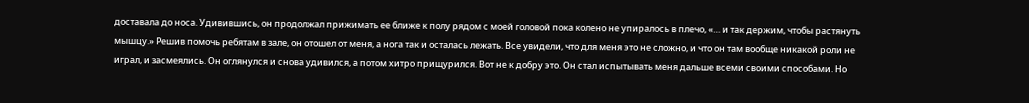доставала до носа. Удивившись, он продолжал прижимать ее ближе к полу рядом с моей головой пока колено не упиралось в плечо, «… и так держим, чтобы растянуть мышцу.» Решив помочь ребятам в зале, он отошел от меня, а нога так и осталась лежать. Все увидели, что для меня это не сложно, и что он там вообще никакой роли не играл, и засмеялись. Он оглянулся и снова удивился, а потом хитро прищурился. Вот не к добру это. Он стал испытывать меня дальше всеми своими способами. Но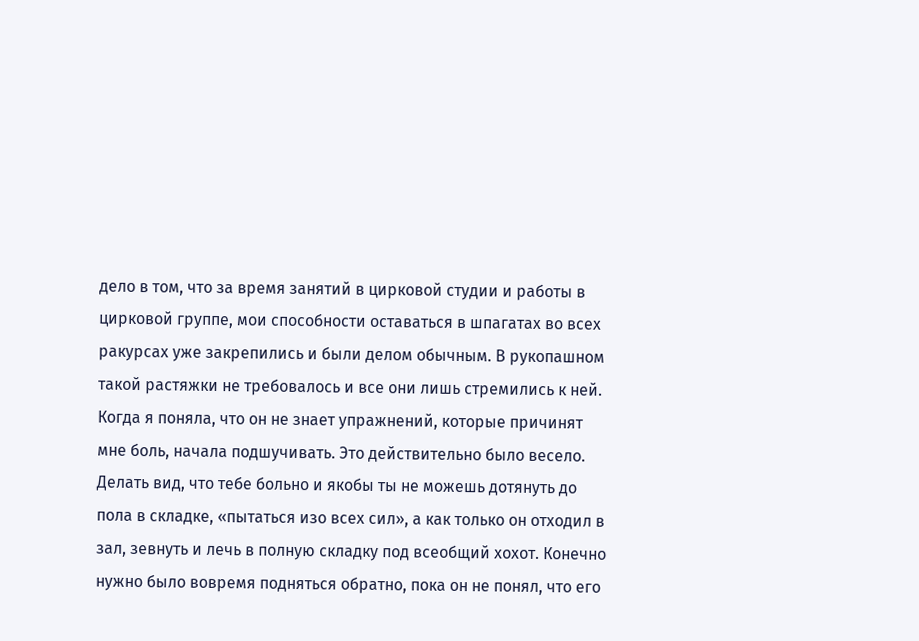дело в том, что за время занятий в цирковой студии и работы в цирковой группе, мои способности оставаться в шпагатах во всех ракурсах уже закрепились и были делом обычным. В рукопашном такой растяжки не требовалось и все они лишь стремились к ней. Когда я поняла, что он не знает упражнений, которые причинят мне боль, начала подшучивать. Это действительно было весело. Делать вид, что тебе больно и якобы ты не можешь дотянуть до пола в складке, «пытаться изо всех сил», а как только он отходил в зал, зевнуть и лечь в полную складку под всеобщий хохот. Конечно нужно было вовремя подняться обратно, пока он не понял, что его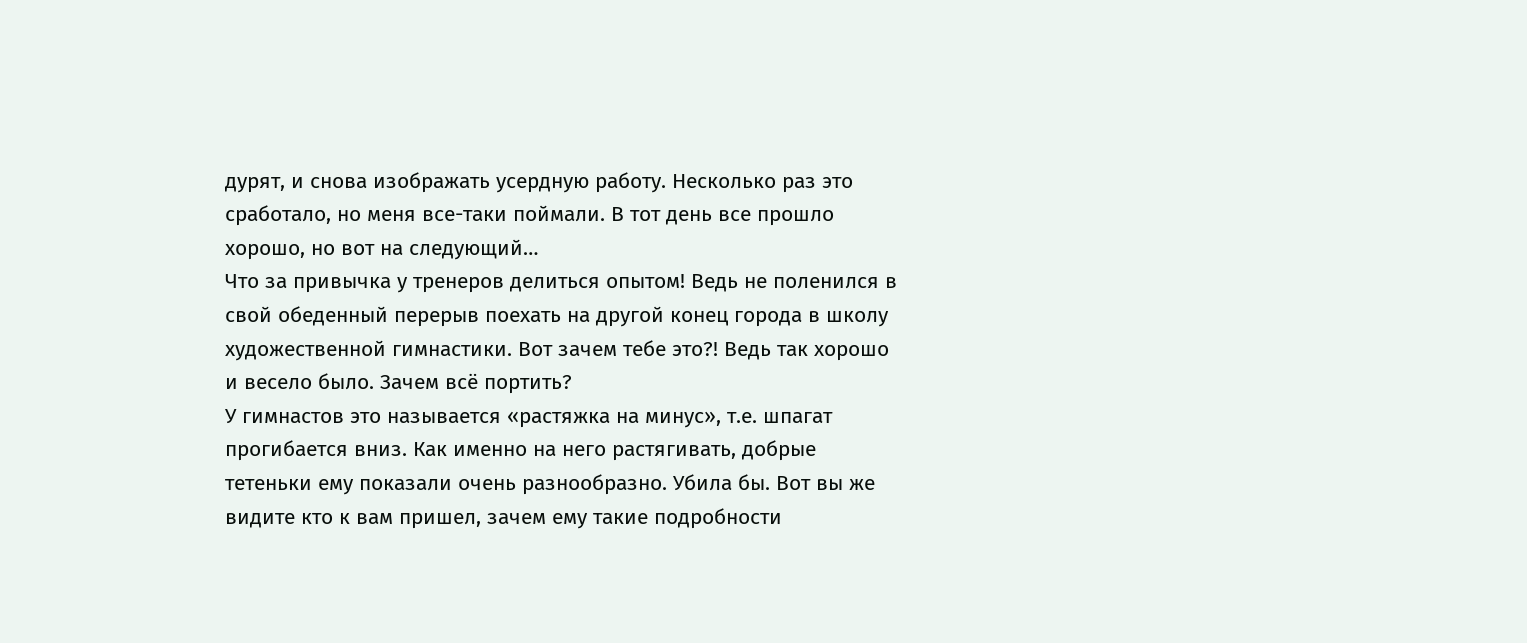дурят, и снова изображать усердную работу. Несколько раз это сработало, но меня все-таки поймали. В тот день все прошло хорошо, но вот на следующий…
Что за привычка у тренеров делиться опытом! Ведь не поленился в свой обеденный перерыв поехать на другой конец города в школу художественной гимнастики. Вот зачем тебе это?! Ведь так хорошо и весело было. Зачем всё портить?
У гимнастов это называется «растяжка на минус», т.е. шпагат прогибается вниз. Как именно на него растягивать, добрые тетеньки ему показали очень разнообразно. Убила бы. Вот вы же видите кто к вам пришел, зачем ему такие подробности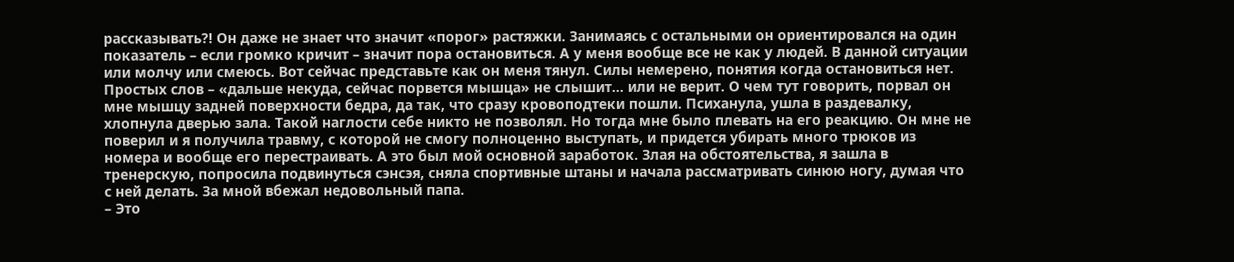рассказывать?! Он даже не знает что значит «порог» растяжки. Занимаясь с остальными он ориентировался на один показатель – если громко кричит – значит пора остановиться. А у меня вообще все не как у людей. В данной ситуации или молчу или смеюсь. Вот сейчас представьте как он меня тянул. Силы немерено, понятия когда остановиться нет. Простых слов – «дальше некуда, сейчас порвется мышца» не слышит… или не верит. О чем тут говорить, порвал он мне мышцу задней поверхности бедра, да так, что сразу кровоподтеки пошли. Психанула, ушла в раздевалку, хлопнула дверью зала. Такой наглости себе никто не позволял. Но тогда мне было плевать на его реакцию. Он мне не поверил и я получила травму, с которой не смогу полноценно выступать, и придется убирать много трюков из номера и вообще его перестраивать. А это был мой основной заработок. Злая на обстоятельства, я зашла в тренерскую, попросила подвинуться сэнсэя, сняла спортивные штаны и начала рассматривать синюю ногу, думая что с ней делать. За мной вбежал недовольный папа.
– Это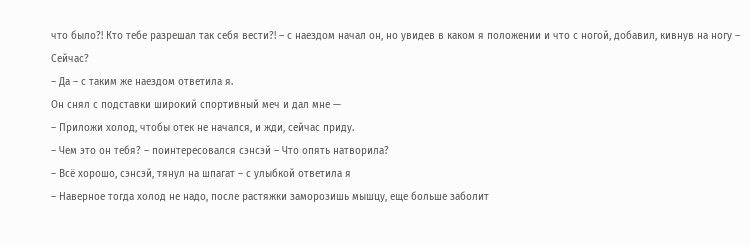что было?! Кто тебе разрешал так себя вести?! – с наездом начал он, но увидев в каком я положении и что с ногой, добавил, кивнув на ногу – Сейчас?
– Да – с таким же наездом ответила я.
Он снял с подставки широкий спортивный меч и дал мне —
– Приложи холод, чтобы отек не начался, и жди, сейчас приду.
– Чем это он тебя? – поинтересовался сэнсэй – Что опять натворила?
– Всё хорошо, сэнсэй, тянул на шпагат – с улыбкой ответила я
– Наверное тогда холод не надо, после растяжки заморозишь мышцу, еще больше заболит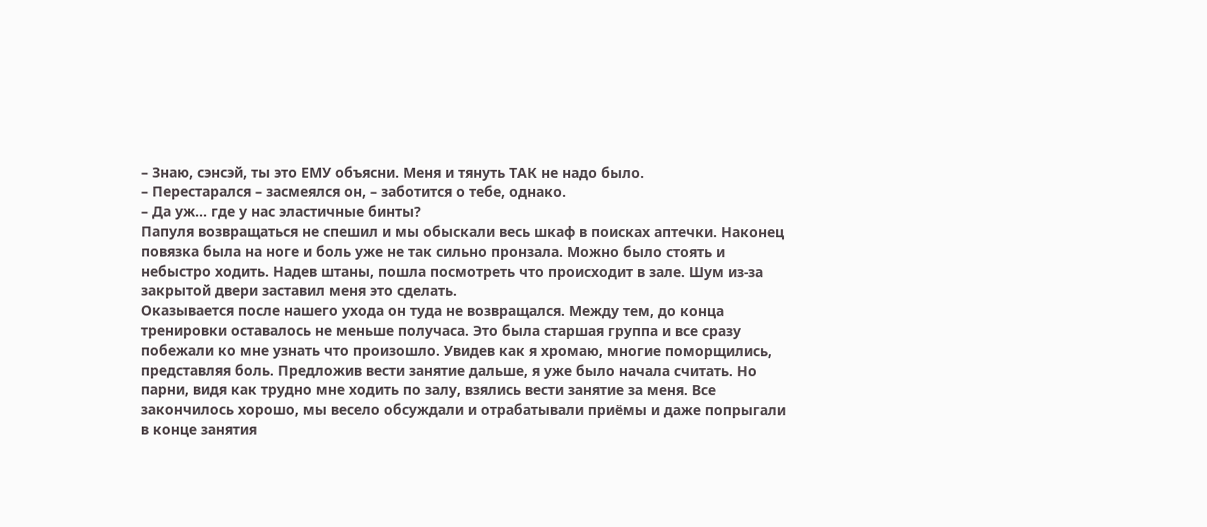– Знаю, сэнсэй, ты это ЕМУ объясни. Меня и тянуть ТАК не надо было.
– Перестарался – засмеялся он, – заботится о тебе, однако.
– Да уж… где у нас эластичные бинты?
Папуля возвращаться не спешил и мы обыскали весь шкаф в поисках аптечки. Наконец повязка была на ноге и боль уже не так сильно пронзала. Можно было стоять и небыстро ходить. Надев штаны, пошла посмотреть что происходит в зале. Шум из-за закрытой двери заставил меня это сделать.
Оказывается после нашего ухода он туда не возвращался. Между тем, до конца тренировки оставалось не меньше получаса. Это была старшая группа и все сразу побежали ко мне узнать что произошло. Увидев как я хромаю, многие поморщились, представляя боль. Предложив вести занятие дальше, я уже было начала считать. Но парни, видя как трудно мне ходить по залу, взялись вести занятие за меня. Все закончилось хорошо, мы весело обсуждали и отрабатывали приёмы и даже попрыгали в конце занятия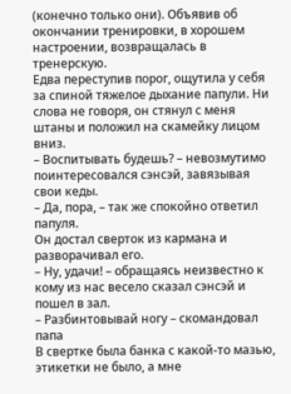(конечно только они). Объявив об окончании тренировки, в хорошем настроении, возвращалась в тренерскую.
Едва переступив порог, ощутила у себя за спиной тяжелое дыхание папули. Ни слова не говоря, он стянул с меня штаны и положил на скамейку лицом вниз.
– Воспитывать будешь? – невозмутимо поинтересовался сэнсэй, завязывая свои кеды.
– Да, пора, – так же спокойно ответил папуля.
Он достал сверток из кармана и разворачивал его.
– Ну, удачи! – обращаясь неизвестно к кому из нас весело сказал сэнсэй и пошел в зал.
– Разбинтовывай ногу – скомандовал папа
В свертке была банка с какой-то мазью, этикетки не было, а мне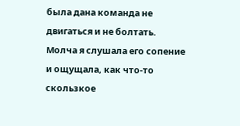была дана команда не двигаться и не болтать. Молча я слушала его сопение и ощущала, как что-то скользкое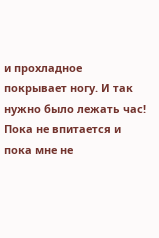и прохладное покрывает ногу. И так нужно было лежать час! Пока не впитается и пока мне не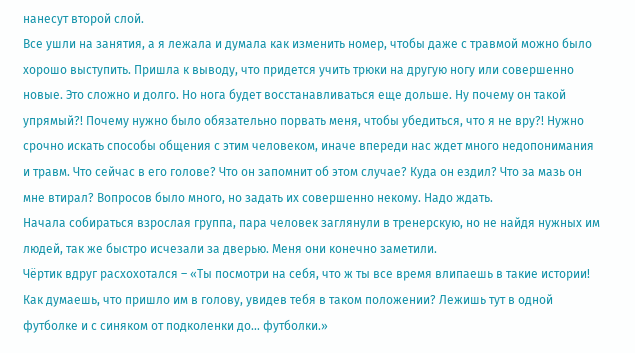нанесут второй слой.
Все ушли на занятия, а я лежала и думала как изменить номер, чтобы даже с травмой можно было хорошо выступить. Пришла к выводу, что придется учить трюки на другую ногу или совершенно новые. Это сложно и долго. Но нога будет восстанавливаться еще дольше. Ну почему он такой упрямый?! Почему нужно было обязательно порвать меня, чтобы убедиться, что я не вру?! Нужно срочно искать способы общения с этим человеком, иначе впереди нас ждет много недопонимания и травм. Что сейчас в его голове? Что он запомнит об этом случае? Куда он ездил? Что за мазь он мне втирал? Вопросов было много, но задать их совершенно некому. Надо ждать.
Начала собираться взрослая группа, пара человек заглянули в тренерскую, но не найдя нужных им людей, так же быстро исчезали за дверью. Меня они конечно заметили.
Чёртик вдруг расхохотался – «Ты посмотри на себя, что ж ты все время влипаешь в такие истории! Как думаешь, что пришло им в голову, увидев тебя в таком положении? Лежишь тут в одной футболке и с синяком от подколенки до… футболки.»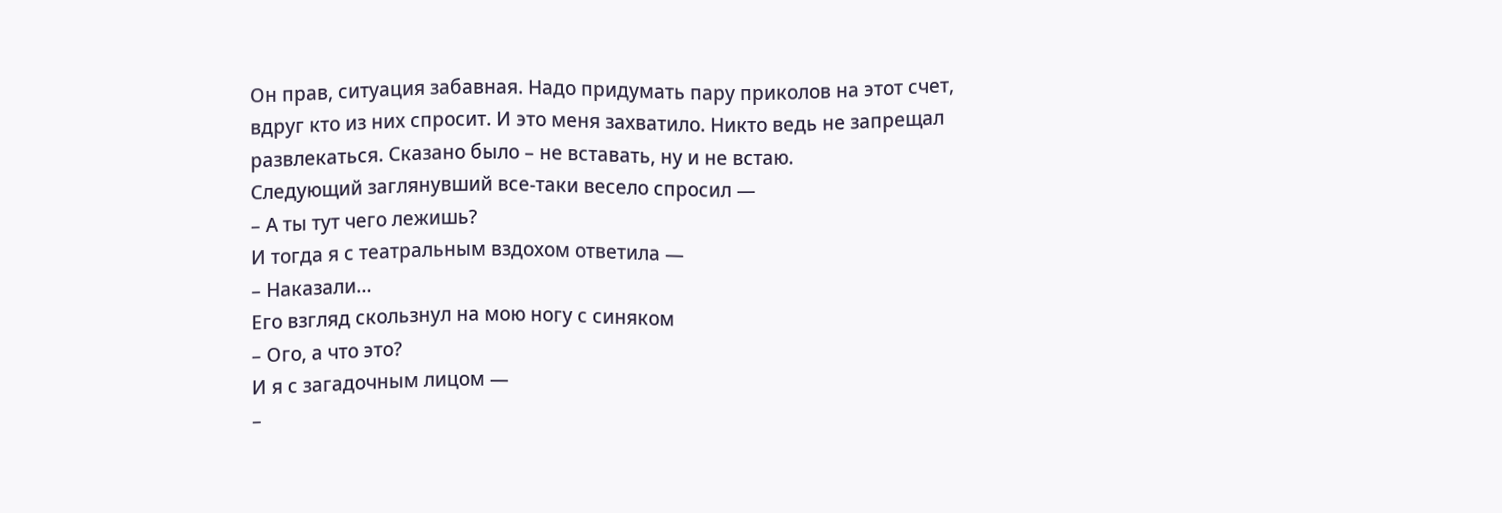Он прав, ситуация забавная. Надо придумать пару приколов на этот счет, вдруг кто из них спросит. И это меня захватило. Никто ведь не запрещал развлекаться. Сказано было – не вставать, ну и не встаю.
Следующий заглянувший все-таки весело спросил —
– А ты тут чего лежишь?
И тогда я с театральным вздохом ответила —
– Наказали…
Его взгляд скользнул на мою ногу с синяком
– Ого, а что это?
И я с загадочным лицом —
–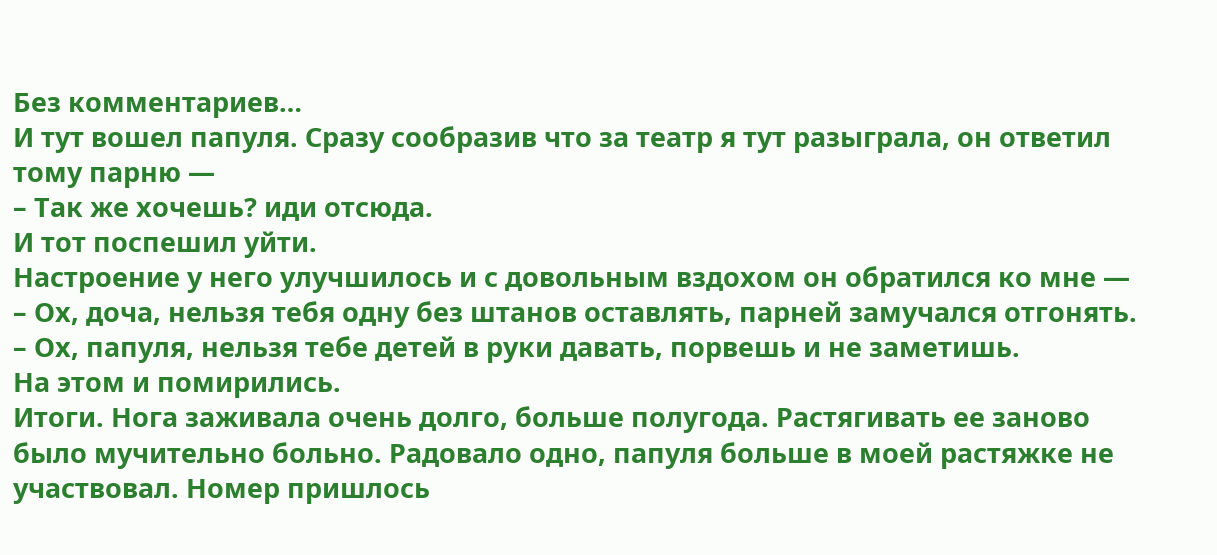Без комментариев…
И тут вошел папуля. Сразу сообразив что за театр я тут разыграла, он ответил тому парню —
– Так же хочешь? иди отсюда.
И тот поспешил уйти.
Настроение у него улучшилось и с довольным вздохом он обратился ко мне —
– Ох, доча, нельзя тебя одну без штанов оставлять, парней замучался отгонять.
– Ох, папуля, нельзя тебе детей в руки давать, порвешь и не заметишь.
На этом и помирились.
Итоги. Нога заживала очень долго, больше полугода. Растягивать ее заново было мучительно больно. Радовало одно, папуля больше в моей растяжке не участвовал. Номер пришлось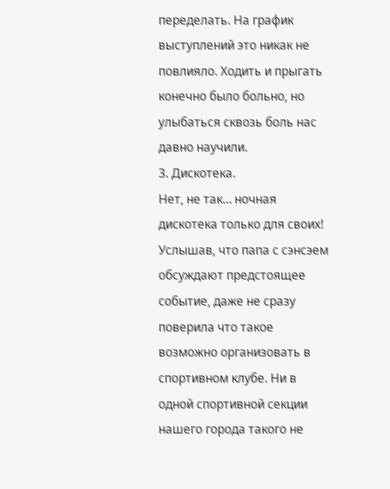переделать. На график выступлений это никак не повлияло. Ходить и прыгать конечно было больно, но улыбаться сквозь боль нас давно научили.
3. Дискотека.
Нет, не так… ночная дискотека только для своих!
Услышав, что папа с сэнсэем обсуждают предстоящее событие, даже не сразу поверила что такое возможно организовать в спортивном клубе. Ни в одной спортивной секции нашего города такого не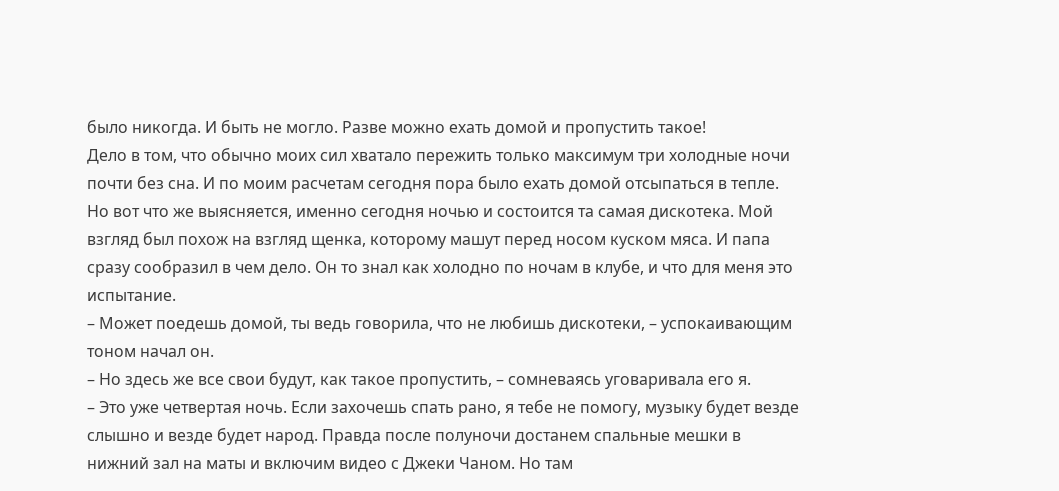было никогда. И быть не могло. Разве можно ехать домой и пропустить такое!
Дело в том, что обычно моих сил хватало пережить только максимум три холодные ночи почти без сна. И по моим расчетам сегодня пора было ехать домой отсыпаться в тепле. Но вот что же выясняется, именно сегодня ночью и состоится та самая дискотека. Мой взгляд был похож на взгляд щенка, которому машут перед носом куском мяса. И папа сразу сообразил в чем дело. Он то знал как холодно по ночам в клубе, и что для меня это испытание.
– Может поедешь домой, ты ведь говорила, что не любишь дискотеки, – успокаивающим тоном начал он.
– Но здесь же все свои будут, как такое пропустить, – сомневаясь уговаривала его я.
– Это уже четвертая ночь. Если захочешь спать рано, я тебе не помогу, музыку будет везде слышно и везде будет народ. Правда после полуночи достанем спальные мешки в нижний зал на маты и включим видео с Джеки Чаном. Но там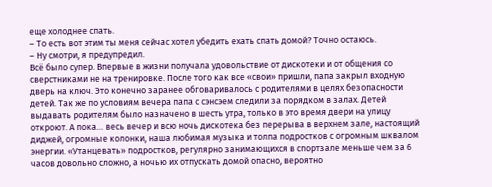еще холоднее спать.
– То есть вот этим ты меня сейчас хотел убедить ехать спать домой? Точно остаюсь.
– Ну смотри, я предупредил.
Всё было супер. Впервые в жизни получала удовольствие от дискотеки и от общения со сверстниками не на тренировке. После того как все «свои» пришли, папа закрыл входную дверь на ключ. Это конечно заранее обговаривалось с родителями в целях безопасности детей. Так же по условиям вечера папа с сэнсэем следили за порядком в залах. Детей выдавать родителям было назначено в шесть утра, только в это время двери на улицу откроют. А пока… весь вечер и всю ночь дискотека без перерыва в верхнем зале, настоящий диджей, огромные колонки, наша любимая музыка и толпа подростков с огромным шквалом энергии. «Утанцевать» подростков, регулярно занимающихся в спортзале меньше чем за 6 часов довольно сложно, а ночью их отпускать домой опасно, вероятно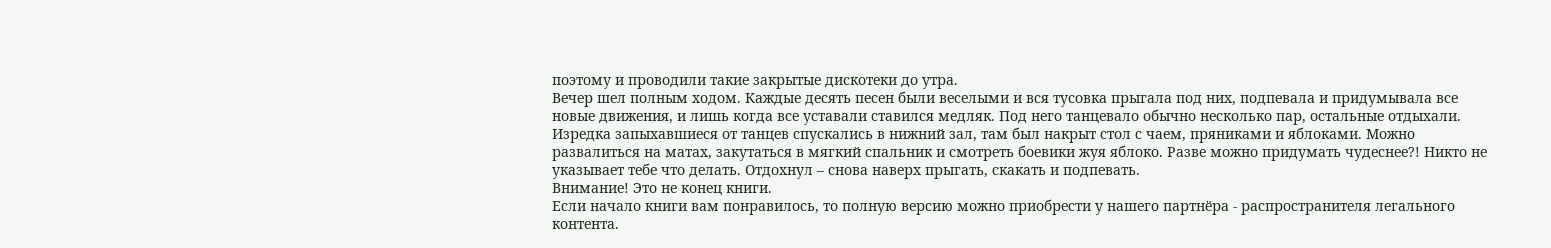поэтому и проводили такие закрытые дискотеки до утра.
Вечер шел полным ходом. Каждые десять песен были веселыми и вся тусовка прыгала под них, подпевала и придумывала все новые движения, и лишь когда все уставали ставился медляк. Под него танцевало обычно несколько пар, остальные отдыхали. Изредка запыхавшиеся от танцев спускались в нижний зал, там был накрыт стол с чаем, пряниками и яблоками. Можно развалиться на матах, закутаться в мягкий спальник и смотреть боевики жуя яблоко. Разве можно придумать чудеснее?! Никто не указывает тебе что делать. Отдохнул – снова наверх прыгать, скакать и подпевать.
Внимание! Это не конец книги.
Если начало книги вам понравилось, то полную версию можно приобрести у нашего партнёра - распространителя легального контента.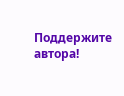Поддержите автора!